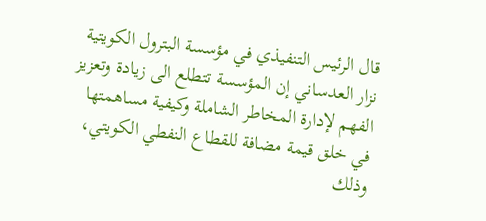قال الرئيس التنفيذي في مؤسسة البترول الكويتية نزار العدساني إن المؤسسة تتطلع الى زيادة وتعزيز الفهم لإدارة المخاطر الشاملة وكيفية مساهمتها في خلق قيمة مضافة للقطاع النفطي الكويتي، وذلك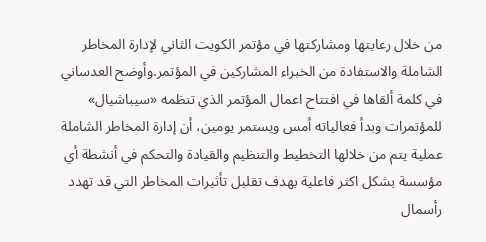من خلال رعايتها ومشاركتها في مؤتمر الكويت الثاني لإدارة المخاطر الشاملة والاستفادة من الخبراء المشاركين في المؤتمر.وأوضح العدساني في كلمة ألقاها في افتتاح اعمال المؤتمر الذي تنظمه «سيباشيال» للمؤتمرات وبدأ فعالياته أمس ويستمر يومين، أن إدارة المخاطر الشاملة عملية يتم من خلالها التخطيط والتنظيم والقيادة والتحكم في أنشطة أي مؤسسة بشكل اكثر فاعلية بهدف تقليل تأثيرات المخاطر التي قد تهدد رأسمال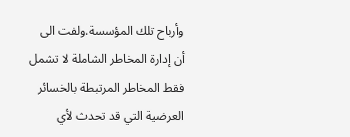وأرباح تلك المؤسسة.ولفت الى أن إدارة المخاطر الشاملة لا تشمل فقط المخاطر المرتبطة بالخسائر العرضية التي قد تحدث لأي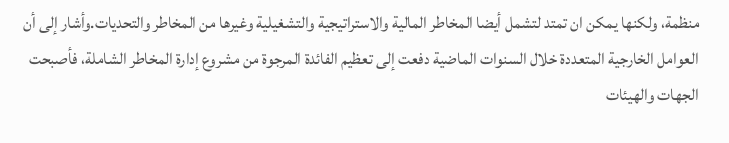منظمة، ولكنها يمكن ان تمتد لتشمل أيضا المخاطر المالية والاستراتيجية والتشغيلية وغيرها من المخاطر والتحديات.وأشار إلى أن العوامل الخارجية المتعددة خلال السنوات الماضية دفعت إلى تعظيم الفائدة المرجوة من مشروع إدارة المخاطر الشاملة، فأصبحت الجهات والهيئات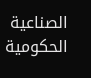الصناعية الحكومية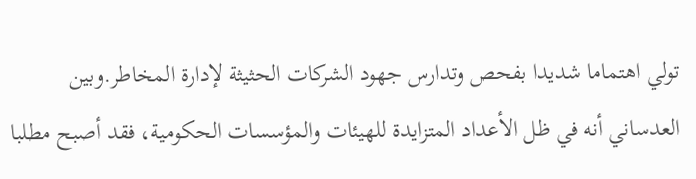تولي اهتماما شديدا بفحص وتدارس جهود الشركات الحثيثة لإدارة المخاطر.وبين العدساني أنه في ظل الأعداد المتزايدة للهيئات والمؤسسات الحكومية، فقد أصبح مطلبا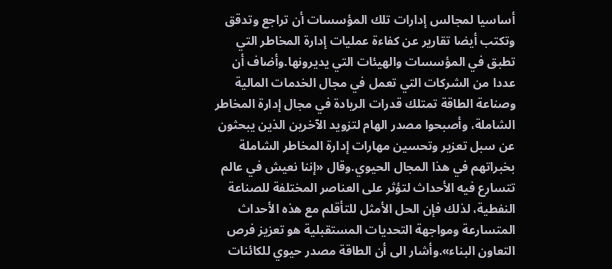أساسيا لمجالس إدارات تلك المؤسسات أن تراجع وتدقق وتكتب أيضا تقارير عن كفاءة عمليات إدارة المخاطر التي تطبق في المؤسسات والهيئات التي يديرونها.وأضاف أن عددا من الشركات التي تعمل في مجال الخدمات المالية وصناعة الطاقة تمتلك قدرات الريادة في مجال إدارة المخاطر الشاملة، وأصبحوا مصدر الهام لتزويد الآخرين الذين يبحثون عن سبل تعزير وتحسين مهارات إدارة المخاطر الشاملة بخبراتهم في هذا المجال الحيوي.وقال «إننا نعيش في عالم تتسارع فيه الأحداث لتؤثر على العناصر المختلفة للصناعة النفطية، لذلك فإن الحل الأمثل للتأقلم مع هذه الأحداث المتسارعة ومواجهة التحديات المستقبلية هو تعزيز فرص التعاون البناء».وأشار الى أن الطاقة مصدر حيوي للكائنات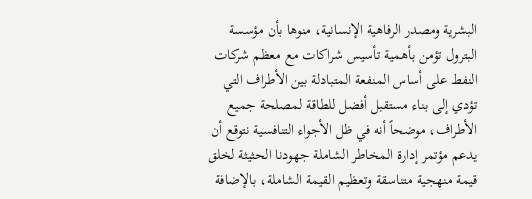البشرية ومصدر الرفاهية الإنسانية، منوها بأن مؤسسة البترول تؤمن بأهمية تأسيس شراكات مع معظم شركات النفط على أساس المنفعة المتبادلة بين الأطراف التي تؤدي إلى بناء مستقبل أفضل للطاقة لمصلحة جميع الأطراف، موضحاً أنه في ظل الأجواء التنافسية نتوقع أن يدعم مؤتمر إدارة المخاطر الشاملة جهودنا الحثيثة لخلق قيمة منهجية متناسقة وتعظيم القيمة الشاملة، بالإضافة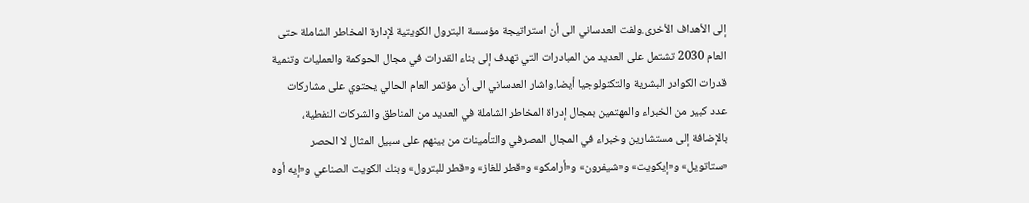إلى الأهداف الأخرى.ولفت العدساني الى أن استراتيجة مؤسسة البترول الكويتية لإدارة المخاطر الشاملة حتى العام 2030 تشتمل على العديد من المبادرات التي تهدف إلى بناء القدرات في مجال الحوكمة والعمليات وتنمية قدرات الكوادر البشرية والتكنولوجيا أيضا.واشار العدساني الى أن مؤتمر العام الحالي يحتوي على مشاركات عدد كبير من الخبراء والمهتمين بمجال إدراة المخاطر الشاملة في العديد من المناطق والشركات النفطية، بالإضافة إلى مستشارين وخبراء في المجال المصرفي والتأمينات من بينهم على سبيل المثال لا الحصر «ستاتويل» و«إيكويت» و«شيفرون» و«أرامكو» و«قطر للغاز» و«قطر للبترول» وبنك الكويت الصناعي و«إيه أوه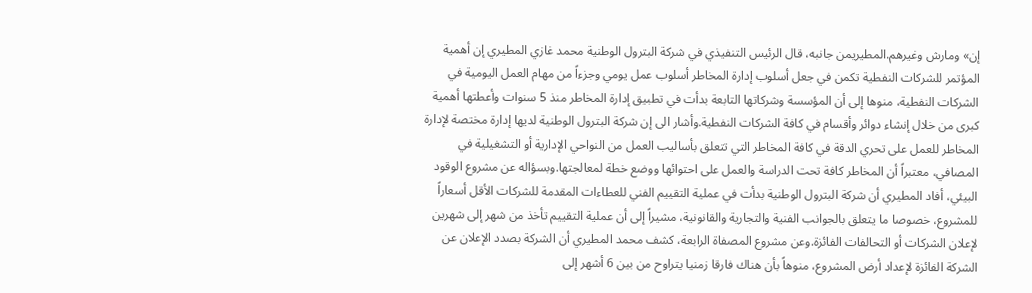إن» ومارش وغيرهم.المطيريمن جانبه، قال الرئيس التنفيذي في شركة البترول الوطنية محمد غازي المطيري إن أهمية المؤتمر للشركات النفطية تكمن في جعل أسلوب إدارة المخاطر أسلوب عمل يومي وجزءاً من مهام العمل اليومية في الشركات النفطية، منوها إلى أن المؤسسة وشركاتها التابعة بدأت في تطبيق إدارة المخاطر منذ 5 سنوات وأعطتها أهمية كبرى من خلال إنشاء دوائر وأقسام في كافة الشركات النفطية.وأشار الى إن شركة البترول الوطنية لديها إدارة مختصة لإدارة المخاطر للعمل على تحري الدقة في كافة المخاطر التي تتعلق بأساليب العمل من النواحي الإدارية أو التشغيلية في المصافي، معتبراً أن المخاطر كافة تحت الدراسة والعمل على احتوائها ووضع خطة لمعالجتها.وبسؤاله عن مشروع الوقود البيئي، أفاد المطيري أن شركة البترول الوطنية بدأت في عملية التقييم الفني للعطاءات المقدمة للشركات الأقل أسعاراً للمشروع، خصوصا ما يتعلق بالجوانب الفنية والتجارية والقانونية، مشيراً إلى أن عملية التقييم تأخذ من شهر إلى شهرين لإعلان الشركات أو التحالفات الفائزة.وعن مشروع المصفاة الرابعة، كشف محمد المطيري أن الشركة بصدد الإعلان عن الشركة الفائزة لإعداد أرض المشروع، منوهاً بأن هناك فارقا زمنيا يتراوح من بين 6 أشهر إلى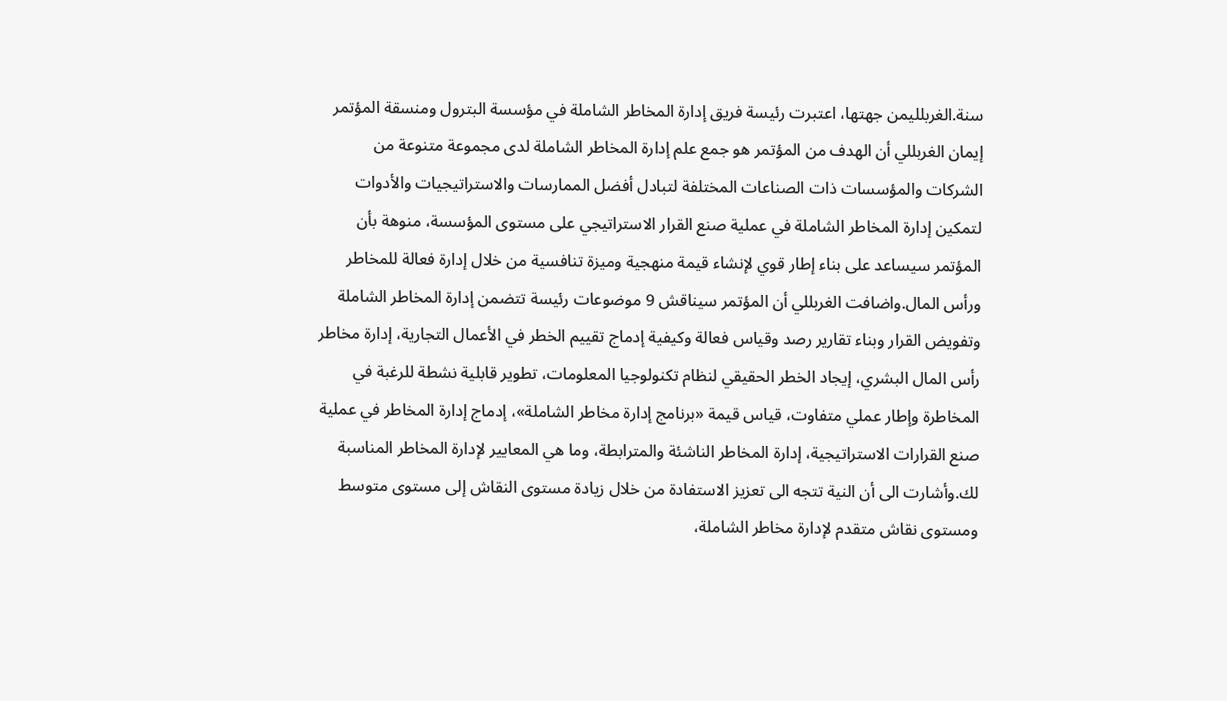سنة.الغربلليمن جهتها، اعتبرت رئيسة فريق إدارة المخاطر الشاملة في مؤسسة البترول ومنسقة المؤتمر إيمان الغربللي أن الهدف من المؤتمر هو جمع علم إدارة المخاطر الشاملة لدى مجموعة متنوعة من الشركات والمؤسسات ذات الصناعات المختلفة لتبادل أفضل الممارسات والاستراتيجيات والأدوات لتمكين إدارة المخاطر الشاملة في عملية صنع القرار الاستراتيجي على مستوى المؤسسة، منوهة بأن المؤتمر سيساعد على بناء إطار قوي لإنشاء قيمة منهجية وميزة تنافسية من خلال إدارة فعالة للمخاطر ورأس المال.واضافت الغربللي أن المؤتمر سيناقش 9 موضوعات رئيسة تتضمن إدارة المخاطر الشاملة وتفويض القرار وبناء تقارير رصد وقياس فعالة وكيفية إدماج تقييم الخطر في الأعمال التجارية، إدارة مخاطر رأس المال البشري، إيجاد الخطر الحقيقي لنظام تكنولوجيا المعلومات، تطوير قابلية نشطة للرغبة في المخاطرة وإطار عملي متفاوت، قياس قيمة «برنامج إدارة مخاطر الشاملة»، إدماج إدارة المخاطر في عملية صنع القرارات الاستراتيجية، إدارة المخاطر الناشئة والمترابطة، وما هي المعايير لإدارة المخاطر المناسبة لك.وأشارت الى أن النية تتجه الى تعزيز الاستفادة من خلال زيادة مستوى النقاش إلى مستوى متوسط ومستوى نقاش متقدم لإدارة مخاطر الشاملة،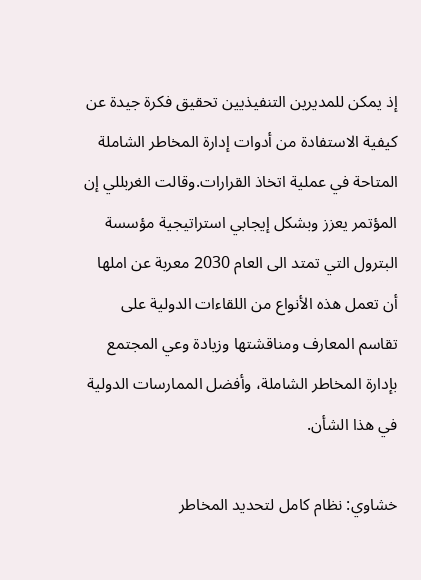إذ يمكن للمديرين التنفيذيين تحقيق فكرة جيدة عن كيفية الاستفادة من أدوات إدارة المخاطر الشاملة المتاحة في عملية اتخاذ القرارات.وقالت الغربللي إن المؤتمر يعزز وبشكل إيجابي استراتيجية مؤسسة البترول التي تمتد الى العام 2030 معربة عن املها أن تعمل هذه الأنواع من اللقاءات الدولية على تقاسم المعارف ومناقشتها وزيادة وعي المجتمع بإدارة المخاطر الشاملة، وأفضل الممارسات الدولية في هذا الشأن.

خشاوي: نظام كامل لتحديد المخاطر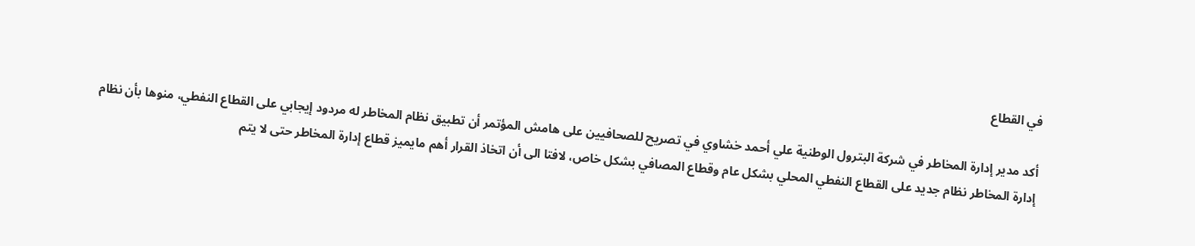في القطاع

أكد مدير إدارة المخاطر في شركة البترول الوطنية علي أحمد خشاوي في تصريح للصحافيين على هامش المؤتمر أن تطبيق نظام المخاطر له مردود إيجابي على القطاع النفطي، منوها بأن نظام إدارة المخاطر نظام جديد على القطاع النفطي المحلي بشكل عام وقطاع المصافي بشكل خاص، لافتا الى أن اتخاذ القرار أهم مايميز قطاع إدارة المخاطر حتى لا يتم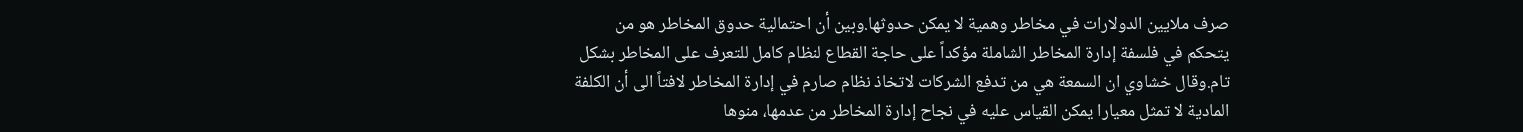صرف ملايين الدولارات في مخاطر وهمية لا يمكن حدوثها.وبين أن احتمالية حدوق المخاطر هو من يتحكم في فلسفة إدارة المخاطر الشاملة مؤكداً على حاجة القطاع لنظام كامل للتعرف على المخاطر بشكل تام.وقال خشاوي ان السمعة هي من تدفع الشركات لاتخاذ نظام صارم في إدارة المخاطر لافتاً الى أن الكلفة المادية لا تمثل معيارا يمكن القياس عليه في نجاح إدارة المخاطر من عدمها، منوها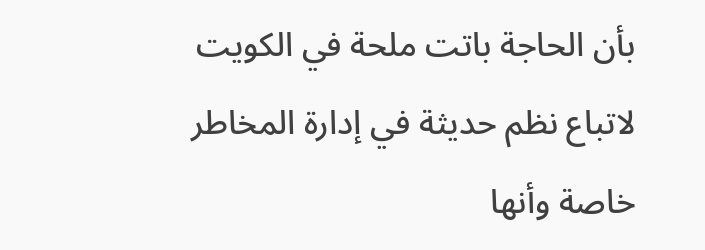بأن الحاجة باتت ملحة في الكويت لاتباع نظم حديثة في إدارة المخاطر خاصة وأنها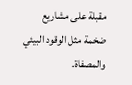مقبلة على مشاريع ضخمة مثل الوقود البيئي والمصفاة.